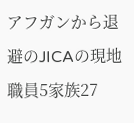アフガンから退避のJICAの現地職員5家族27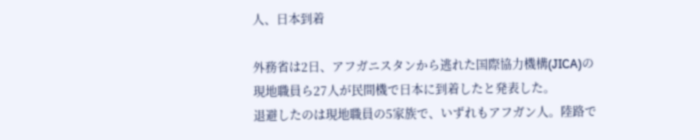人、日本到着

外務省は2日、アフガニスタンから逃れた国際協力機構(JICA)の現地職員ら27人が民間機で日本に到着したと発表した。
退避したのは現地職員の5家族で、いずれもアフガン人。陸路で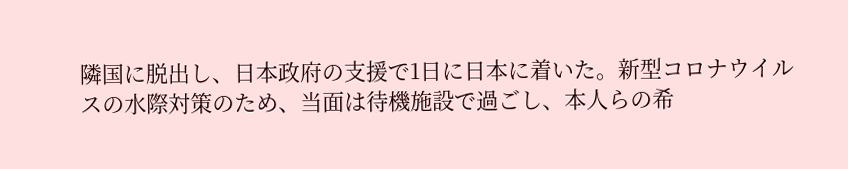隣国に脱出し、日本政府の支援で1日に日本に着いた。新型コロナウイルスの水際対策のため、当面は待機施設で過ごし、本人らの希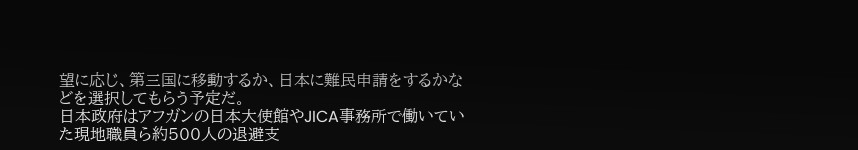望に応じ、第三国に移動するか、日本に難民申請をするかなどを選択してもらう予定だ。
日本政府はアフガンの日本大使館やJICA事務所で働いていた現地職員ら約500人の退避支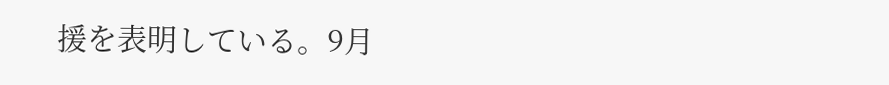援を表明している。9月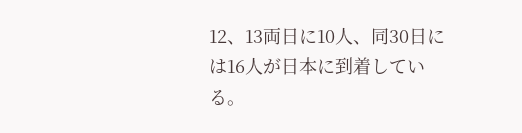12、13両日に10人、同30日には16人が日本に到着している。